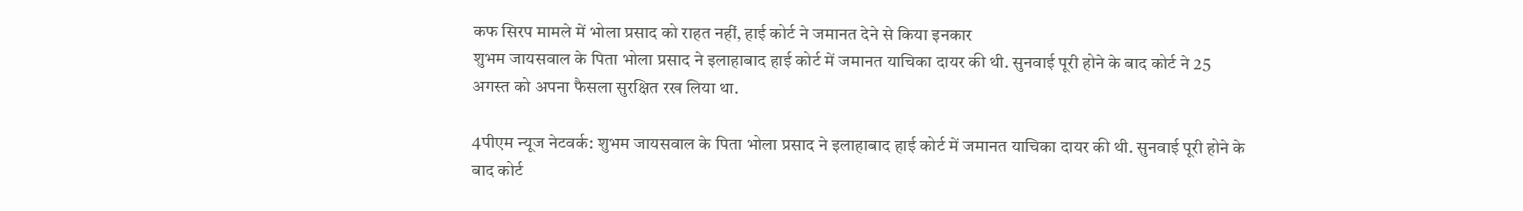कफ सिरप मामले में भोला प्रसाद को राहत नहीं, हाई कोर्ट ने जमानत देने से किया इनकार
शुभम जायसवाल के पिता भोला प्रसाद ने इलाहाबाद हाई कोर्ट में जमानत याचिका दायर की थी. सुनवाई पूरी होने के बाद कोर्ट ने 25 अगस्त को अपना फैसला सुरक्षित रख लिया था.

4पीएम न्यूज नेटवर्क: शुभम जायसवाल के पिता भोला प्रसाद ने इलाहाबाद हाई कोर्ट में जमानत याचिका दायर की थी. सुनवाई पूरी होने के बाद कोर्ट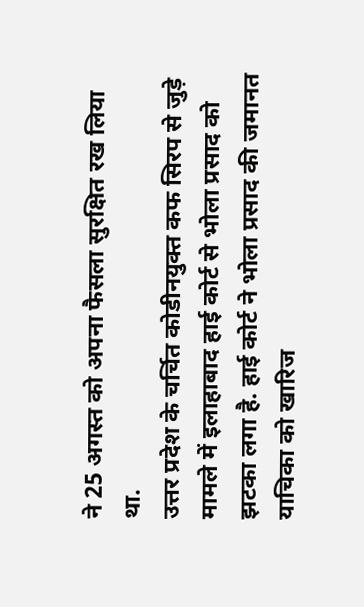ने 25 अगस्त को अपना फैसला सुरक्षित रख लिया था.
उत्तर प्रदेश के चर्चित कोडीनयुक्त कफ सिरप से जुड़े मामले में इलाहाबाद हाई कोर्ट से भोला प्रसाद को झटका लगा है. हाई कोर्ट ने भोला प्रसाद की जमानत याचिका को खारिज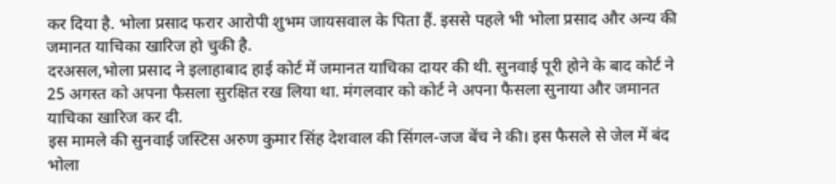कर दिया है. भोला प्रसाद फरार आरोपी शुभम जायसवाल के पिता हैं. इससे पहले भी भोला प्रसाद और अन्य की जमानत याचिका खारिज हो चुकी है.
दरअसल,भोला प्रसाद ने इलाहाबाद हाई कोर्ट में जमानत याचिका दायर की थी. सुनवाई पूरी होने के बाद कोर्ट ने 25 अगस्त को अपना फैसला सुरक्षित रख लिया था. मंगलवार को कोर्ट ने अपना फैसला सुनाया और जमानत याचिका खारिज कर दी.
इस मामले की सुनवाई जस्टिस अरुण कुमार सिंह देशवाल की सिंगल-जज बेंच ने की। इस फैसले से जेल में बंद भोला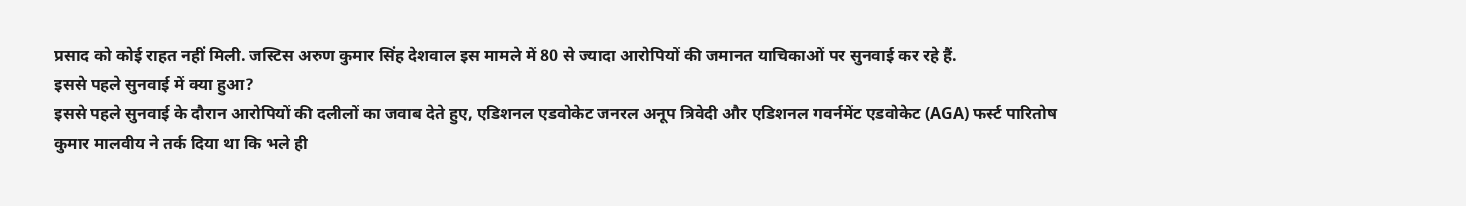प्रसाद को कोई राहत नहीं मिली. जस्टिस अरुण कुमार सिंह देशवाल इस मामले में 80 से ज्यादा आरोपियों की जमानत याचिकाओं पर सुनवाई कर रहे हैं.
इससे पहले सुनवाई में क्या हुआ?
इससे पहले सुनवाई के दौरान आरोपियों की दलीलों का जवाब देते हुए, एडिशनल एडवोकेट जनरल अनूप त्रिवेदी और एडिशनल गवर्नमेंट एडवोकेट (AGA) फर्स्ट पारितोष कुमार मालवीय ने तर्क दिया था कि भले ही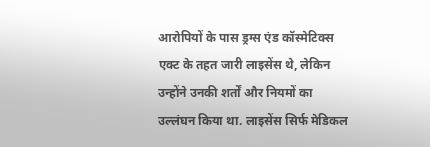आरोपियों के पास ड्रग्स एंड कॉस्मेटिक्स एक्ट के तहत जारी लाइसेंस थे, लेकिन उन्होंने उनकी शर्तों और नियमों का उल्लंघन किया था. लाइसेंस सिर्फ मेडिकल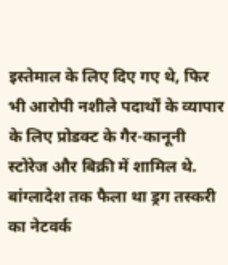इस्तेमाल के लिए दिए गए थे, फिर भी आरोपी नशीले पदार्थों के व्यापार के लिए प्रोडक्ट के गैर-कानूनी स्टोरेज और बिक्री में शामिल थे.
बांग्लादेश तक फैला था ड्रग तस्करी का नेटवर्क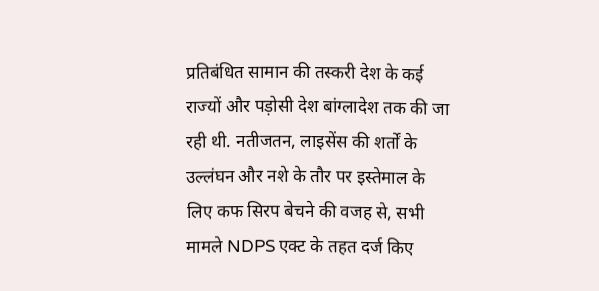प्रतिबंधित सामान की तस्करी देश के कई राज्यों और पड़ोसी देश बांग्लादेश तक की जा रही थी. नतीजतन, लाइसेंस की शर्तों के उल्लंघन और नशे के तौर पर इस्तेमाल के लिए कफ सिरप बेचने की वजह से, सभी मामले NDPS एक्ट के तहत दर्ज किए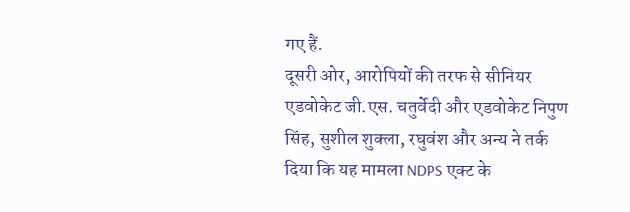गए हैं.
दूसरी ओर, आरोपियों की तरफ से सीनियर एडवोकेट जी.एस. चतुर्वेदी और एडवोकेट निपुण सिंह, सुशील शुक्ला, रघुवंश और अन्य ने तर्क दिया कि यह मामला NDPS एक्ट के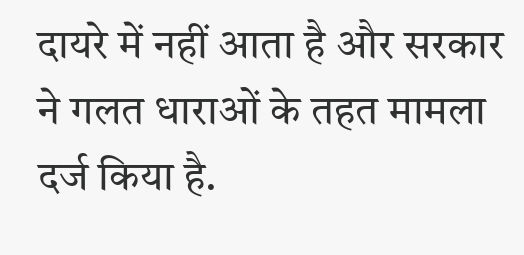दायरे में नहीं आता है और सरकार ने गलत धाराओं के तहत मामला दर्ज किया है.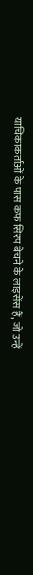याचिकाकर्ताओं के पास कफ सिरप बेचने के लाइसेंस हैं, जो उन्हें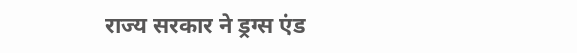राज्य सरकार ने ड्रग्स एंड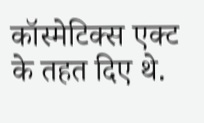कॉस्मेटिक्स एक्ट के तहत दिए थे.